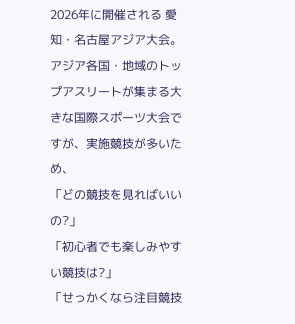2026年に開催される 愛知・名古屋アジア大会。
アジア各国・地域のトップアスリートが集まる大きな国際スポーツ大会ですが、実施競技が多いため、
「どの競技を見ればいいの?」
「初心者でも楽しみやすい競技は?」
「せっかくなら注目競技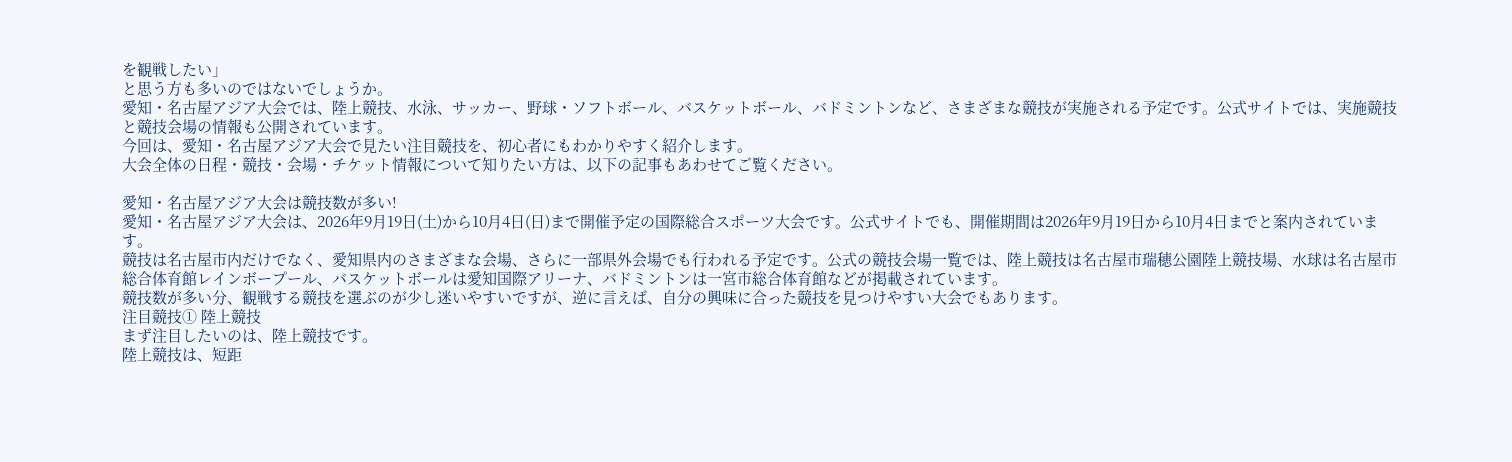を観戦したい」
と思う方も多いのではないでしょうか。
愛知・名古屋アジア大会では、陸上競技、水泳、サッカー、野球・ソフトボール、バスケットボール、バドミントンなど、さまざまな競技が実施される予定です。公式サイトでは、実施競技と競技会場の情報も公開されています。
今回は、愛知・名古屋アジア大会で見たい注目競技を、初心者にもわかりやすく紹介します。
大会全体の日程・競技・会場・チケット情報について知りたい方は、以下の記事もあわせてご覧ください。

愛知・名古屋アジア大会は競技数が多い!
愛知・名古屋アジア大会は、2026年9月19日(土)から10月4日(日)まで開催予定の国際総合スポーツ大会です。公式サイトでも、開催期間は2026年9月19日から10月4日までと案内されています。
競技は名古屋市内だけでなく、愛知県内のさまざまな会場、さらに一部県外会場でも行われる予定です。公式の競技会場一覧では、陸上競技は名古屋市瑞穂公園陸上競技場、水球は名古屋市総合体育館レインボープール、バスケットボールは愛知国際アリーナ、バドミントンは一宮市総合体育館などが掲載されています。
競技数が多い分、観戦する競技を選ぶのが少し迷いやすいですが、逆に言えば、自分の興味に合った競技を見つけやすい大会でもあります。
注目競技① 陸上競技
まず注目したいのは、陸上競技です。
陸上競技は、短距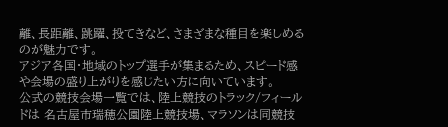離、長距離、跳躍、投てきなど、さまざまな種目を楽しめるのが魅力です。
アジア各国・地域のトップ選手が集まるため、スピード感や会場の盛り上がりを感じたい方に向いています。
公式の競技会場一覧では、陸上競技のトラック/フィールドは 名古屋市瑞穂公園陸上競技場、マラソンは同競技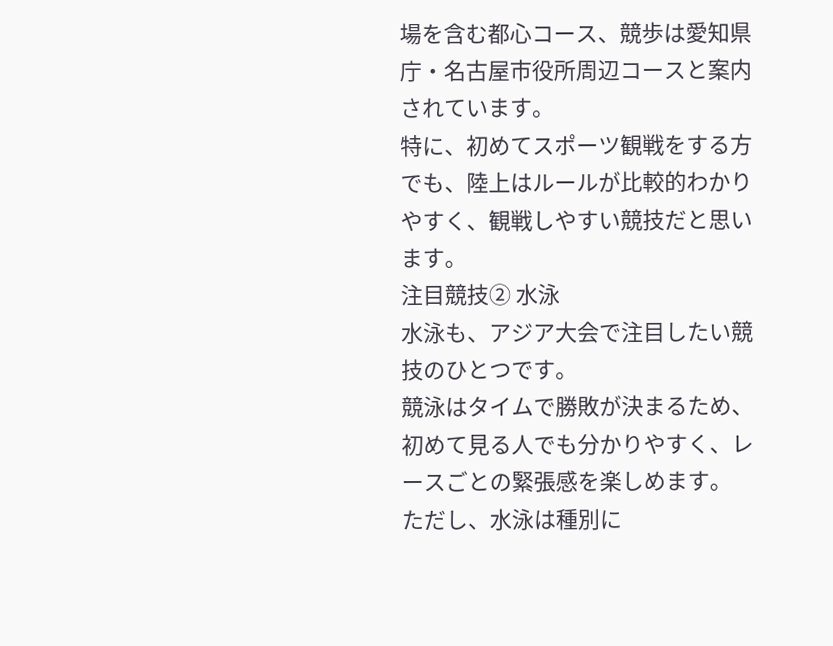場を含む都心コース、競歩は愛知県庁・名古屋市役所周辺コースと案内されています。
特に、初めてスポーツ観戦をする方でも、陸上はルールが比較的わかりやすく、観戦しやすい競技だと思います。
注目競技② 水泳
水泳も、アジア大会で注目したい競技のひとつです。
競泳はタイムで勝敗が決まるため、初めて見る人でも分かりやすく、レースごとの緊張感を楽しめます。
ただし、水泳は種別に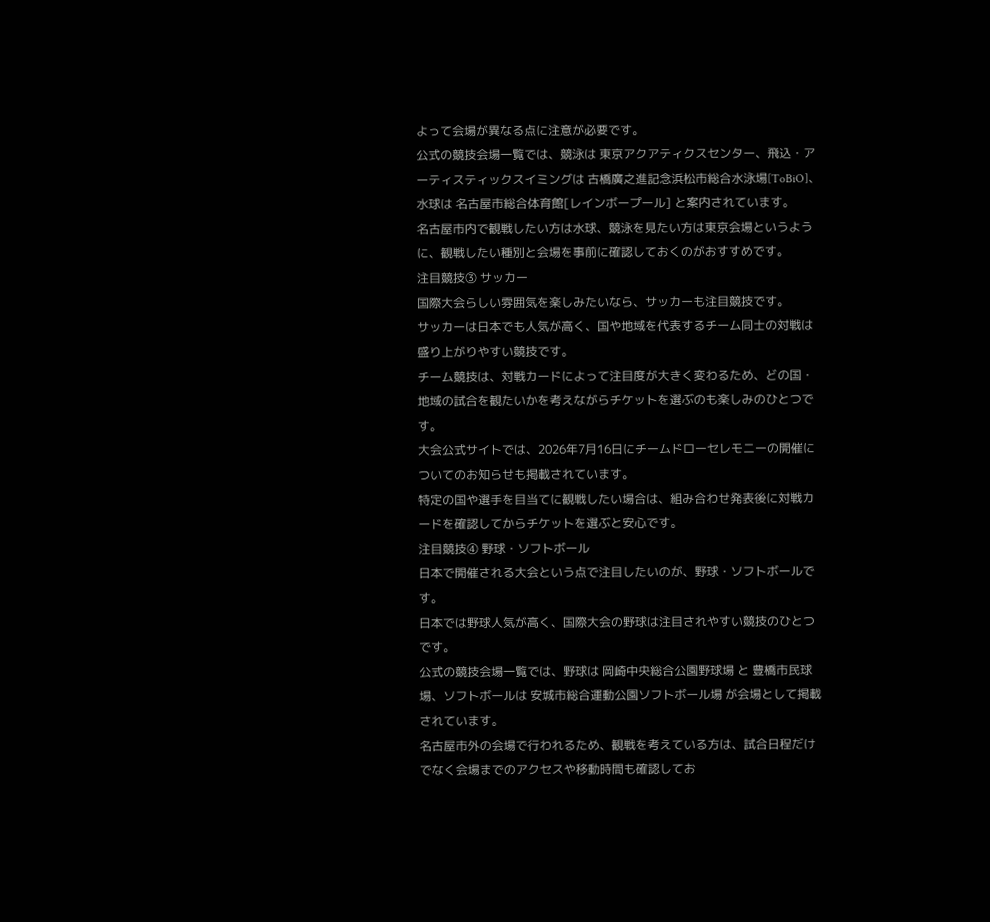よって会場が異なる点に注意が必要です。
公式の競技会場一覧では、競泳は 東京アクアティクスセンター、飛込・アーティスティックスイミングは 古橋廣之進記念浜松市総合水泳場[ToBiO]、水球は 名古屋市総合体育館[レインボープール] と案内されています。
名古屋市内で観戦したい方は水球、競泳を見たい方は東京会場というように、観戦したい種別と会場を事前に確認しておくのがおすすめです。
注目競技③ サッカー
国際大会らしい雰囲気を楽しみたいなら、サッカーも注目競技です。
サッカーは日本でも人気が高く、国や地域を代表するチーム同士の対戦は盛り上がりやすい競技です。
チーム競技は、対戦カードによって注目度が大きく変わるため、どの国・地域の試合を観たいかを考えながらチケットを選ぶのも楽しみのひとつです。
大会公式サイトでは、2026年7月16日にチームドローセレモニーの開催についてのお知らせも掲載されています。
特定の国や選手を目当てに観戦したい場合は、組み合わせ発表後に対戦カードを確認してからチケットを選ぶと安心です。
注目競技④ 野球・ソフトボール
日本で開催される大会という点で注目したいのが、野球・ソフトボールです。
日本では野球人気が高く、国際大会の野球は注目されやすい競技のひとつです。
公式の競技会場一覧では、野球は 岡崎中央総合公園野球場 と 豊橋市民球場、ソフトボールは 安城市総合運動公園ソフトボール場 が会場として掲載されています。
名古屋市外の会場で行われるため、観戦を考えている方は、試合日程だけでなく会場までのアクセスや移動時間も確認してお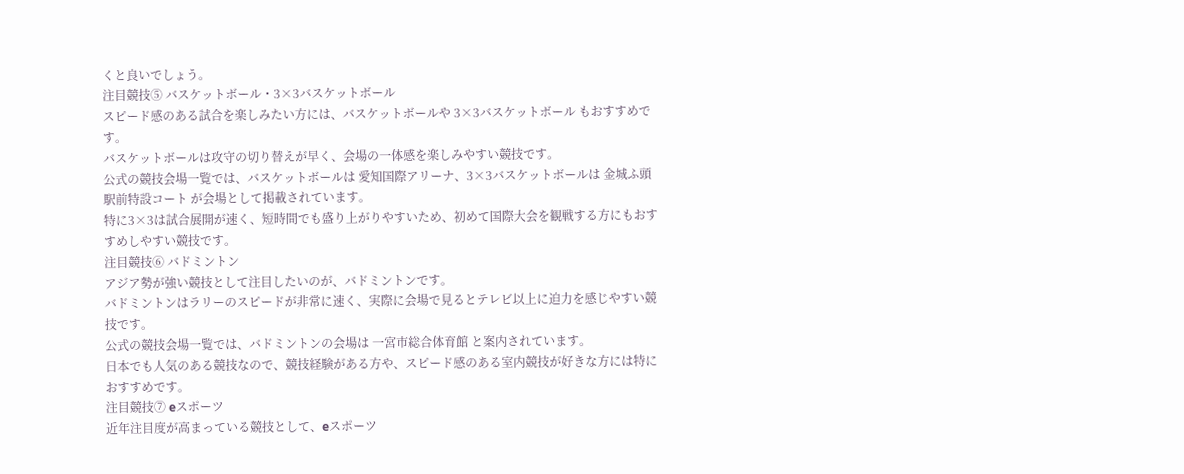くと良いでしょう。
注目競技⑤ バスケットボール・3×3バスケットボール
スピード感のある試合を楽しみたい方には、バスケットボールや 3×3バスケットボール もおすすめです。
バスケットボールは攻守の切り替えが早く、会場の一体感を楽しみやすい競技です。
公式の競技会場一覧では、バスケットボールは 愛知国際アリーナ、3×3バスケットボールは 金城ふ頭駅前特設コート が会場として掲載されています。
特に3×3は試合展開が速く、短時間でも盛り上がりやすいため、初めて国際大会を観戦する方にもおすすめしやすい競技です。
注目競技⑥ バドミントン
アジア勢が強い競技として注目したいのが、バドミントンです。
バドミントンはラリーのスピードが非常に速く、実際に会場で見るとテレビ以上に迫力を感じやすい競技です。
公式の競技会場一覧では、バドミントンの会場は 一宮市総合体育館 と案内されています。
日本でも人気のある競技なので、競技経験がある方や、スピード感のある室内競技が好きな方には特におすすめです。
注目競技⑦ eスポーツ
近年注目度が高まっている競技として、eスポーツ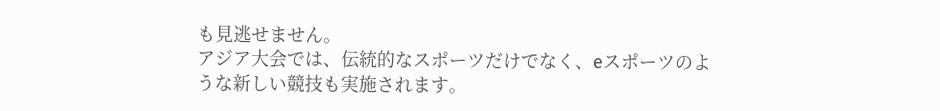も見逃せません。
アジア大会では、伝統的なスポーツだけでなく、eスポーツのような新しい競技も実施されます。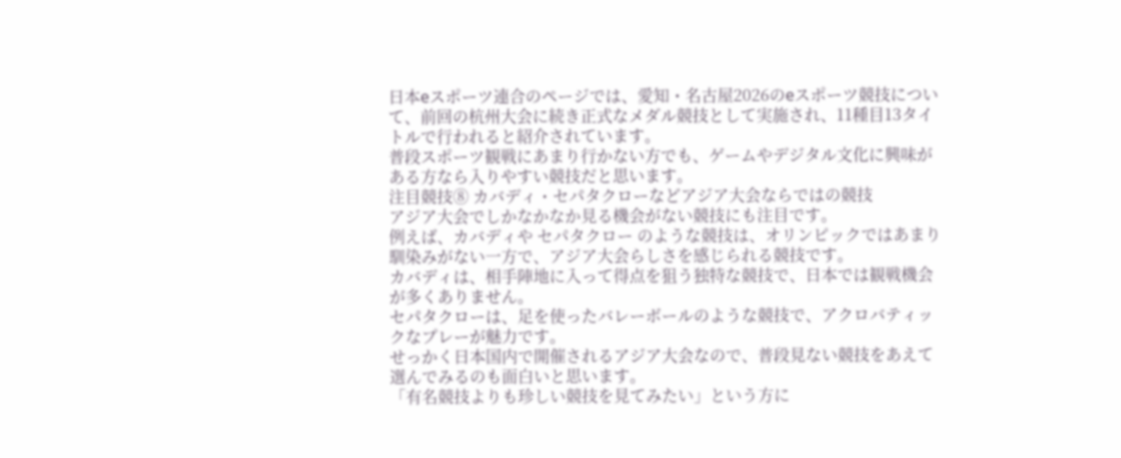日本eスポーツ連合のページでは、愛知・名古屋2026のeスポーツ競技について、前回の杭州大会に続き正式なメダル競技として実施され、11種目13タイトルで行われると紹介されています。
普段スポーツ観戦にあまり行かない方でも、ゲームやデジタル文化に興味がある方なら入りやすい競技だと思います。
注目競技⑧ カバディ・セパタクローなどアジア大会ならではの競技
アジア大会でしかなかなか見る機会がない競技にも注目です。
例えば、カバディや セパタクロー のような競技は、オリンピックではあまり馴染みがない一方で、アジア大会らしさを感じられる競技です。
カバディは、相手陣地に入って得点を狙う独特な競技で、日本では観戦機会が多くありません。
セパタクローは、足を使ったバレーボールのような競技で、アクロバティックなプレーが魅力です。
せっかく日本国内で開催されるアジア大会なので、普段見ない競技をあえて選んでみるのも面白いと思います。
「有名競技よりも珍しい競技を見てみたい」という方に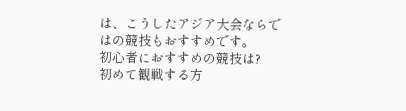は、こうしたアジア大会ならではの競技もおすすめです。
初心者におすすめの競技は?
初めて観戦する方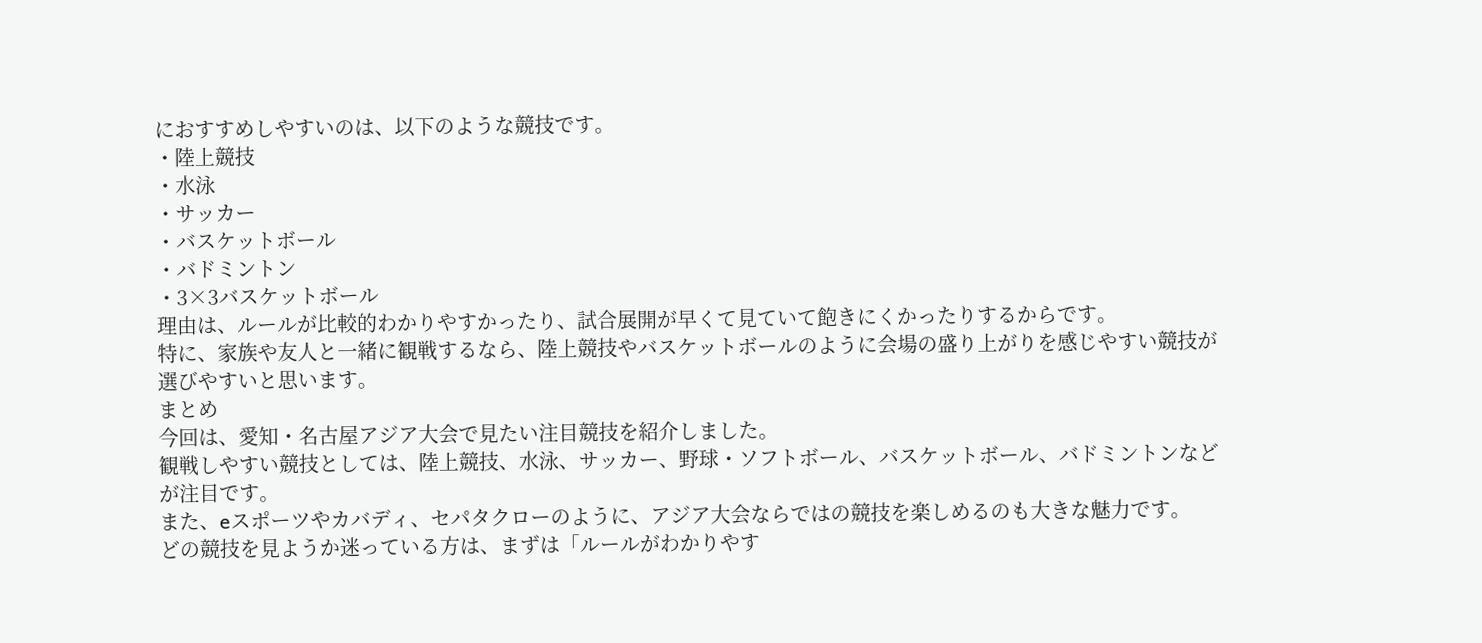におすすめしやすいのは、以下のような競技です。
・陸上競技
・水泳
・サッカー
・バスケットボール
・バドミントン
・3×3バスケットボール
理由は、ルールが比較的わかりやすかったり、試合展開が早くて見ていて飽きにくかったりするからです。
特に、家族や友人と一緒に観戦するなら、陸上競技やバスケットボールのように会場の盛り上がりを感じやすい競技が選びやすいと思います。
まとめ
今回は、愛知・名古屋アジア大会で見たい注目競技を紹介しました。
観戦しやすい競技としては、陸上競技、水泳、サッカー、野球・ソフトボール、バスケットボール、バドミントンなどが注目です。
また、eスポーツやカバディ、セパタクローのように、アジア大会ならではの競技を楽しめるのも大きな魅力です。
どの競技を見ようか迷っている方は、まずは「ルールがわかりやす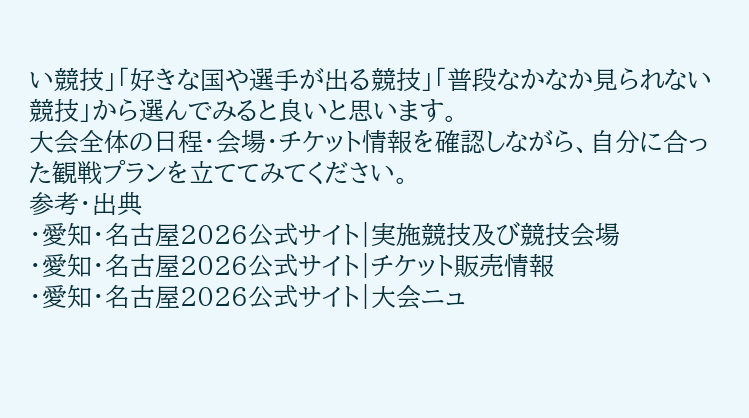い競技」「好きな国や選手が出る競技」「普段なかなか見られない競技」から選んでみると良いと思います。
大会全体の日程・会場・チケット情報を確認しながら、自分に合った観戦プランを立ててみてください。
参考・出典
・愛知・名古屋2026公式サイト|実施競技及び競技会場
・愛知・名古屋2026公式サイト|チケット販売情報
・愛知・名古屋2026公式サイト|大会ニュ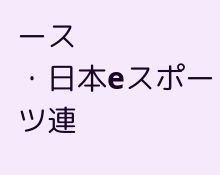ース
・日本eスポーツ連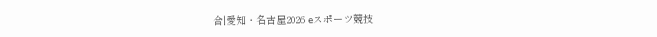合|愛知・名古屋2026 eスポーツ競技